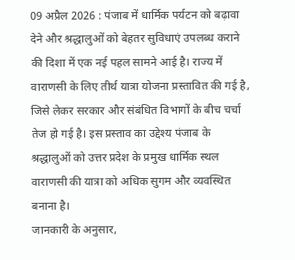09 अप्रैल 2026 : पंजाब में धार्मिक पर्यटन को बढ़ावा देने और श्रद्धालुओं को बेहतर सुविधाएं उपलब्ध कराने की दिशा में एक नई पहल सामने आई है। राज्य में वाराणसी के लिए तीर्थ यात्रा योजना प्रस्तावित की गई है, जिसे लेकर सरकार और संबंधित विभागों के बीच चर्चा तेज हो गई है। इस प्रस्ताव का उद्देश्य पंजाब के श्रद्धालुओं को उत्तर प्रदेश के प्रमुख धार्मिक स्थल वाराणसी की यात्रा को अधिक सुगम और व्यवस्थित बनाना है।
जानकारी के अनुसार,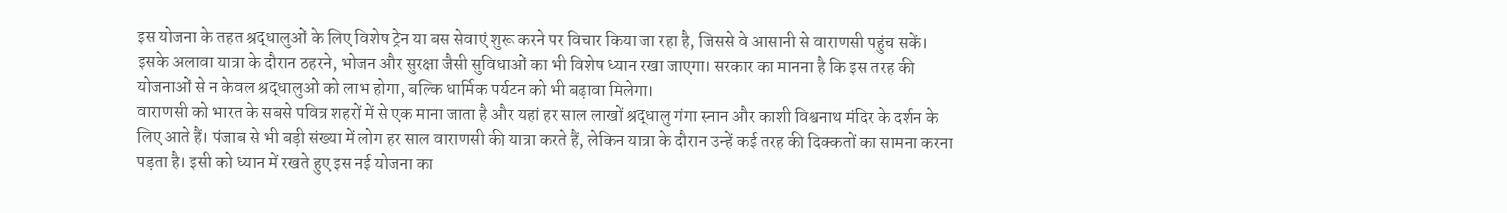इस योजना के तहत श्रद्धालुओं के लिए विशेष ट्रेन या बस सेवाएं शुरू करने पर विचार किया जा रहा है, जिससे वे आसानी से वाराणसी पहुंच सकें। इसके अलावा यात्रा के दौरान ठहरने, भोजन और सुरक्षा जैसी सुविधाओं का भी विशेष ध्यान रखा जाएगा। सरकार का मानना है कि इस तरह की योजनाओं से न केवल श्रद्धालुओं को लाभ होगा, बल्कि धार्मिक पर्यटन को भी बढ़ावा मिलेगा।
वाराणसी को भारत के सबसे पवित्र शहरों में से एक माना जाता है और यहां हर साल लाखों श्रद्धालु गंगा स्नान और काशी विश्वनाथ मंदिर के दर्शन के लिए आते हैं। पंजाब से भी बड़ी संख्या में लोग हर साल वाराणसी की यात्रा करते हैं, लेकिन यात्रा के दौरान उन्हें कई तरह की दिक्कतों का सामना करना पड़ता है। इसी को ध्यान में रखते हुए इस नई योजना का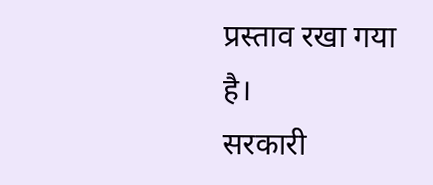प्रस्ताव रखा गया है।
सरकारी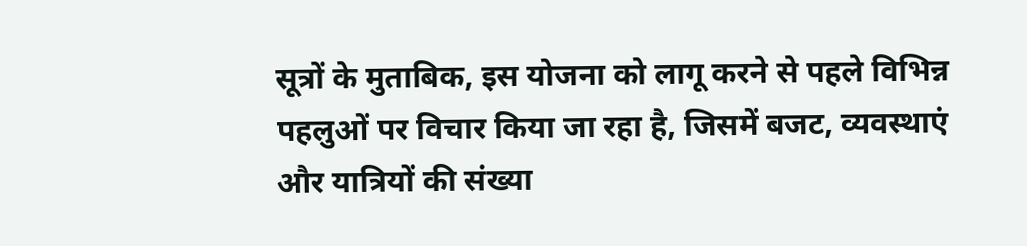सूत्रों के मुताबिक, इस योजना को लागू करने से पहले विभिन्न पहलुओं पर विचार किया जा रहा है, जिसमें बजट, व्यवस्थाएं और यात्रियों की संख्या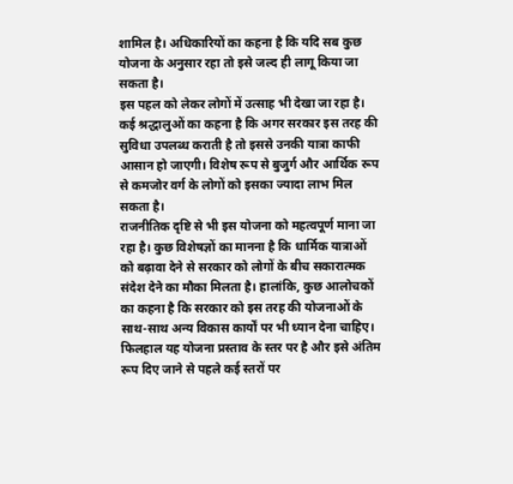शामिल है। अधिकारियों का कहना है कि यदि सब कुछ योजना के अनुसार रहा तो इसे जल्द ही लागू किया जा सकता है।
इस पहल को लेकर लोगों में उत्साह भी देखा जा रहा है। कई श्रद्धालुओं का कहना है कि अगर सरकार इस तरह की सुविधा उपलब्ध कराती है तो इससे उनकी यात्रा काफी आसान हो जाएगी। विशेष रूप से बुजुर्ग और आर्थिक रूप से कमजोर वर्ग के लोगों को इसका ज्यादा लाभ मिल सकता है।
राजनीतिक दृष्टि से भी इस योजना को महत्वपूर्ण माना जा रहा है। कुछ विशेषज्ञों का मानना है कि धार्मिक यात्राओं को बढ़ावा देने से सरकार को लोगों के बीच सकारात्मक संदेश देने का मौका मिलता है। हालांकि, कुछ आलोचकों का कहना है कि सरकार को इस तरह की योजनाओं के साथ-साथ अन्य विकास कार्यों पर भी ध्यान देना चाहिए।
फिलहाल यह योजना प्रस्ताव के स्तर पर है और इसे अंतिम रूप दिए जाने से पहले कई स्तरों पर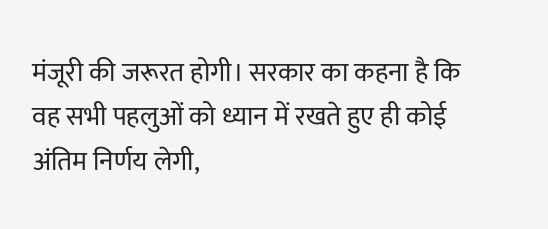मंजूरी की जरूरत होगी। सरकार का कहना है कि वह सभी पहलुओं को ध्यान में रखते हुए ही कोई अंतिम निर्णय लेगी,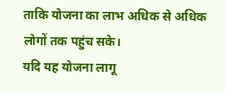ताकि योजना का लाभ अधिक से अधिक लोगों तक पहुंच सके।
यदि यह योजना लागू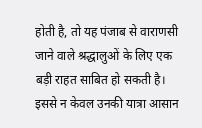होती है, तो यह पंजाब से वाराणसी जाने वाले श्रद्धालुओं के लिए एक बड़ी राहत साबित हो सकती है। इससे न केवल उनकी यात्रा आसान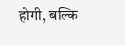होगी, बल्कि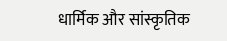धार्मिक और सांस्कृतिक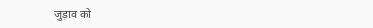जुड़ाव को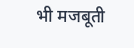भी मजबूती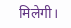मिलेगी।